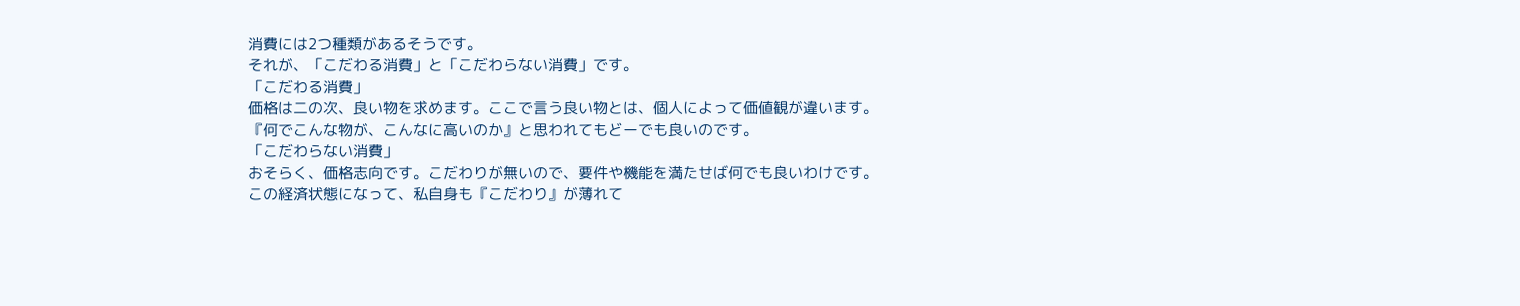消費には2つ種類があるそうです。
それが、「こだわる消費」と「こだわらない消費」です。
「こだわる消費」
価格は二の次、良い物を求めます。ここで言う良い物とは、個人によって価値観が違います。
『何でこんな物が、こんなに高いのか』と思われてもどーでも良いのです。
「こだわらない消費」
おそらく、価格志向です。こだわりが無いので、要件や機能を満たせば何でも良いわけです。
この経済状態になって、私自身も『こだわり』が薄れて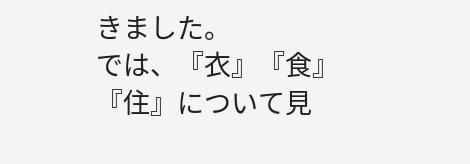きました。
では、『衣』『食』『住』について見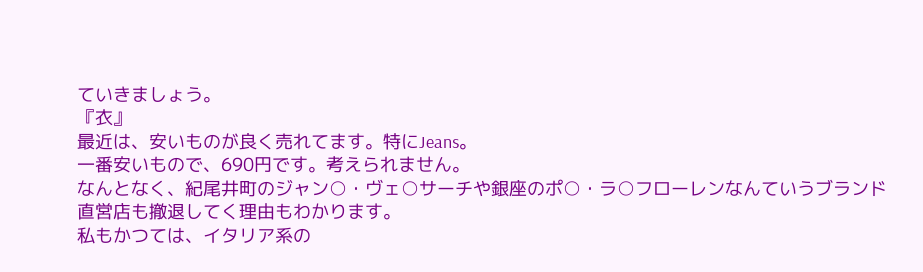ていきましょう。
『衣』
最近は、安いものが良く売れてます。特にJeans。
一番安いもので、690円です。考えられません。
なんとなく、紀尾井町のジャン○・ヴェ○サーチや銀座のポ○・ラ○フローレンなんていうブランド直営店も撤退してく理由もわかります。
私もかつては、イタリア系の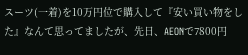スーツ(一着)を10万円位で購入して『安い買い物をした』なんて思ってましたが、先日、AEONで7800円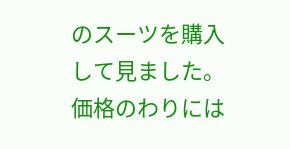のスーツを購入して見ました。価格のわりには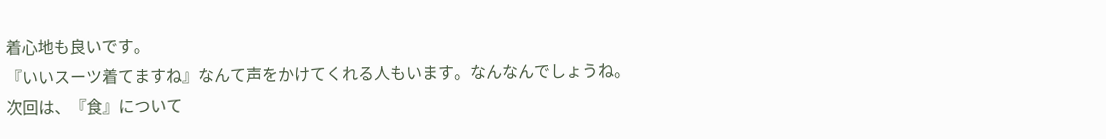着心地も良いです。
『いいスーツ着てますね』なんて声をかけてくれる人もいます。なんなんでしょうね。
次回は、『食』について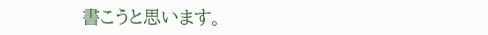書こうと思います。